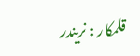قلمکار : نریندر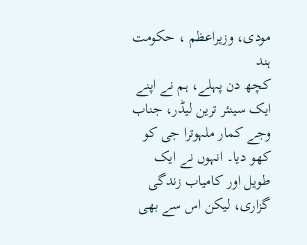مودی، وزیراعظم ، حکومت ہند
کچھ دن پہلے، ہم نے اپنے ایک سینئر ترین لیڈر، جناب وجے کمار ملہوترا جی کو کھو دیا۔ انہوں نے ایک طویل اور کامیاب زندگی گزاری، لیکن اس سے بھی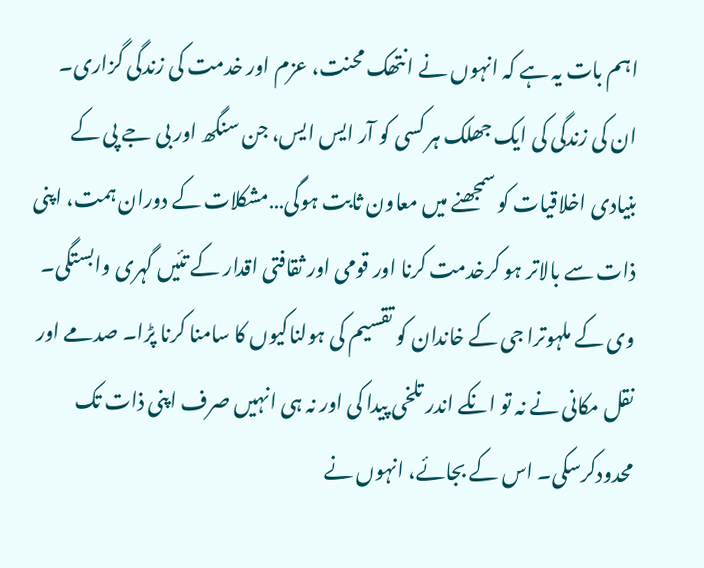اہم بات یہ ہے کہ انہوں نے انتھک محنت، عزم اور خدمت کی زندگی گزاری۔ ان کی زندگی کی ایک جھلک ہر کسی کو آر ایس ایس، جن سنگھ اور بی جے پی کے بنیادی اخلاقیات کو سمجھنے میں معاون ثابت ہوگی…مشکلات کے دوران ہمت، اپنی ذات سے بالاتر ہو کرخدمت کرنا اور قومی اور ثقافتی اقدار کے تئیں گہری وابستگی۔
وی کے ملہوترا جی کے خاندان کو تقسیم کی ہولناکیوں کا سامنا کرنا پڑا۔ صدمے اور نقل مکانی نے نہ تو انکے اندر تلخی پیدا کی اور نہ ہی انہیں صرف اپنی ذات تک محدودکرسکی۔ اس کے بجائے، انہوں نے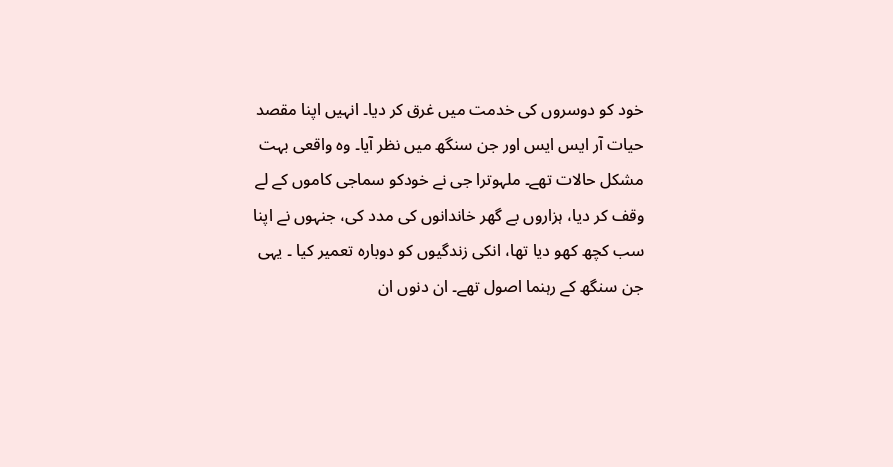خود کو دوسروں کی خدمت میں غرق کر دیا۔ انہیں اپنا مقصد حیات آر ایس ایس اور جن سنگھ میں نظر آیا۔ وہ واقعی بہت مشکل حالات تھے۔ ملہوترا جی نے خودکو سماجی کاموں کے لے وقف کر دیا، ہزاروں بے گھر خاندانوں کی مدد کی، جنہوں نے اپنا سب کچھ کھو دیا تھا، انکی زندگیوں کو دوبارہ تعمیر کیا ۔ یہی جن سنگھ کے رہنما اصول تھے۔ ان دنوں ان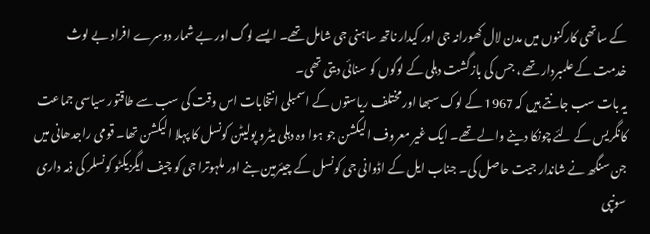کے ساتھی کارکنوں میں مدن لال کھورانہ جی اور کیدار ناتھ ساہنی جی شامل تھے۔ ایسے لوگ اور بے شمار دوسرے افراد بے لوث خدمت کے علمبردار تھے ، جس کی بازگشت دہلی کے لوگوں کو سنائی دیتی تھی۔
یہ بات سب جانتے ہیں کہ 1967 کے لوک سبھا اور مختلف ریاستوں کے اسمبلی انتخابات اس وقت کی سب سے طاقتور سیاسی جماعت کانگریس کے لئے چونکا دینے والے تھے۔ ایک غیر معروف الیکشن جو ہوا وہ دہلی میٹرو پولیٹن کونسل کا پہلا الیکشن تھا۔ قومی راجدھانی میں جن سنگھ نے شاندار جیت حاصل کی۔ جناب ایل کے اڈوانی جی کونسل کے چیئرمین بنے اور ملہوترا جی کو چیف ایگزیکٹو کونسلر کی ذمہ داری سونپی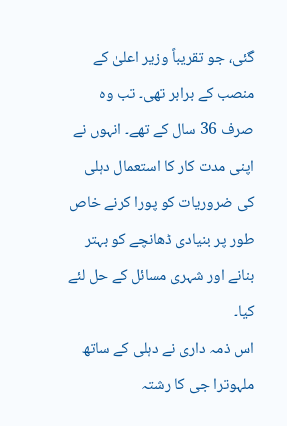گئی، جو تقریباً وزیر اعلیٰ کے منصب کے برابر تھی۔ تب وہ صرف 36 سال کے تھے۔ انہوں نے اپنی مدت کار کا استعمال دہلی کی ضروریات کو پورا کرنے خاص طور پر بنیادی ڈھانچے کو بہتر بنانے اور شہری مسائل کے حل لئے کیا۔
اس ذمہ داری نے دہلی کے ساتھ ملہوترا جی کا رشتہ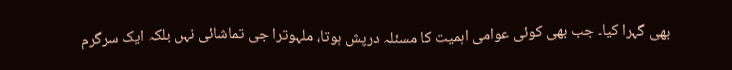بھی گہرا کیا۔ جب بھی کوئی عوامی اہمیت کا مسئلہ درپش ہوتا، ملہوترا جی تماشائی نہں بلکہ ایک سرگرم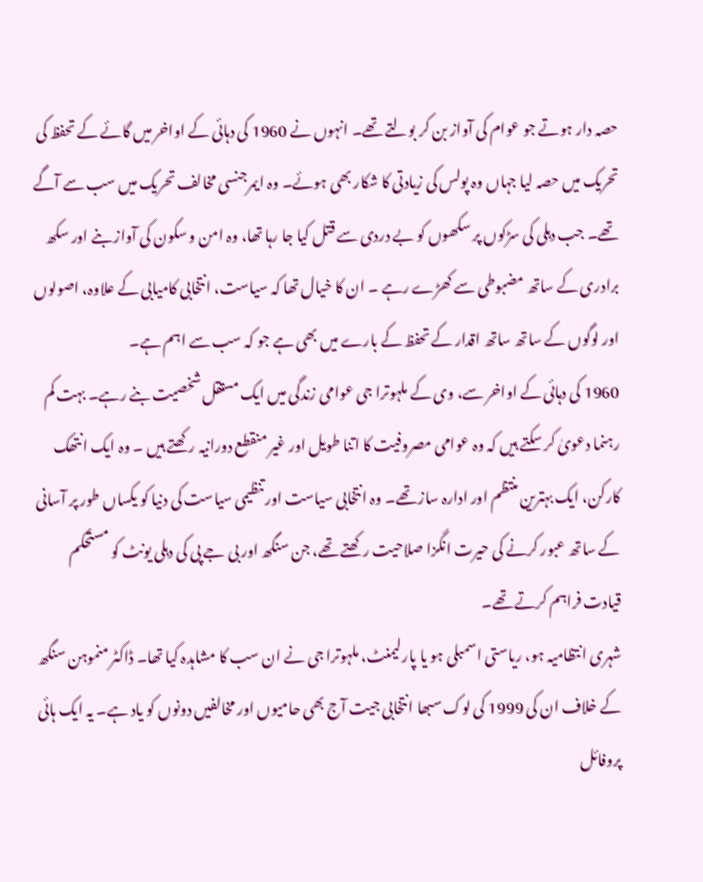حصہ دار ہوتے جو عوام کی آواز بن کر بولتے تھے۔ انہوں نے 1960 کی دہائی کے اواخر میں گائے کے تحفظ کی تحریک میں حصہ لیا جہاں وہ پولس کی زیادتی کا شکار بھی ہوئے۔ وہ ایمرجنسی مخالف تحریک میں سب سے آگے تھے۔ جب دہلی کی سڑکوں پر سکھوں کو بے دردی سے قتل کیا جا رہا تھا، وہ امن و سکون کی آواز بنے اور سکھ برادری کے ساتھ مضبوطی سے کھڑے رہے ۔ ان کا خیال تھا کہ سیاست، انتخابی کامیابی کے علاوہ، اصولوں اور لوگوں کے ساتھ ساتھ اقدار کے تحفظ کے بارے میں بھی ہے جو کہ سب سے اہم ہے۔
1960 کی دہائی کے اواخر سے، وی کے ملہوترا جی عوامی زندگی میں ایک مستقل شخصیت بنے رہے۔ بہت کم رہنما دعویٰ کر سکتے ہیں کہ وہ عوامی مصروفیت کا اتنا طویل اور غیر منقطع دورانیہ رکھتے ہیں ۔ وہ ایک انتھک کارکن، ایک بہترین منتظم اور ادارہ ساز تھے۔ وہ انتخابی سیاست اور تنظیمی سیاست کی دنیا کو یکساں طور پر آسانی کے ساتھ عبور کرنے کی حیرت انگزا صلاحیت رکھتے تھے، جن سنگھ اور بی جے پی کی دہلی یونٹ کو مستحکم قیادت فراہم کرتے تھے۔
شہری انتظامیہ ہو، ریاستی اسمبلی ہو یا پارلیمنٹ، ملہوترا جی نے ان سب کا مشاہدہ کیا تھا۔ ڈاکٹر منموہن سنگھ کے خلاف ان کی 1999 کی لوک سبھا انتخابی جیت آج بھی حامیوں اور مخالفیں دونوں کو یاد ہے۔ یہ ایک ہائی پروفائل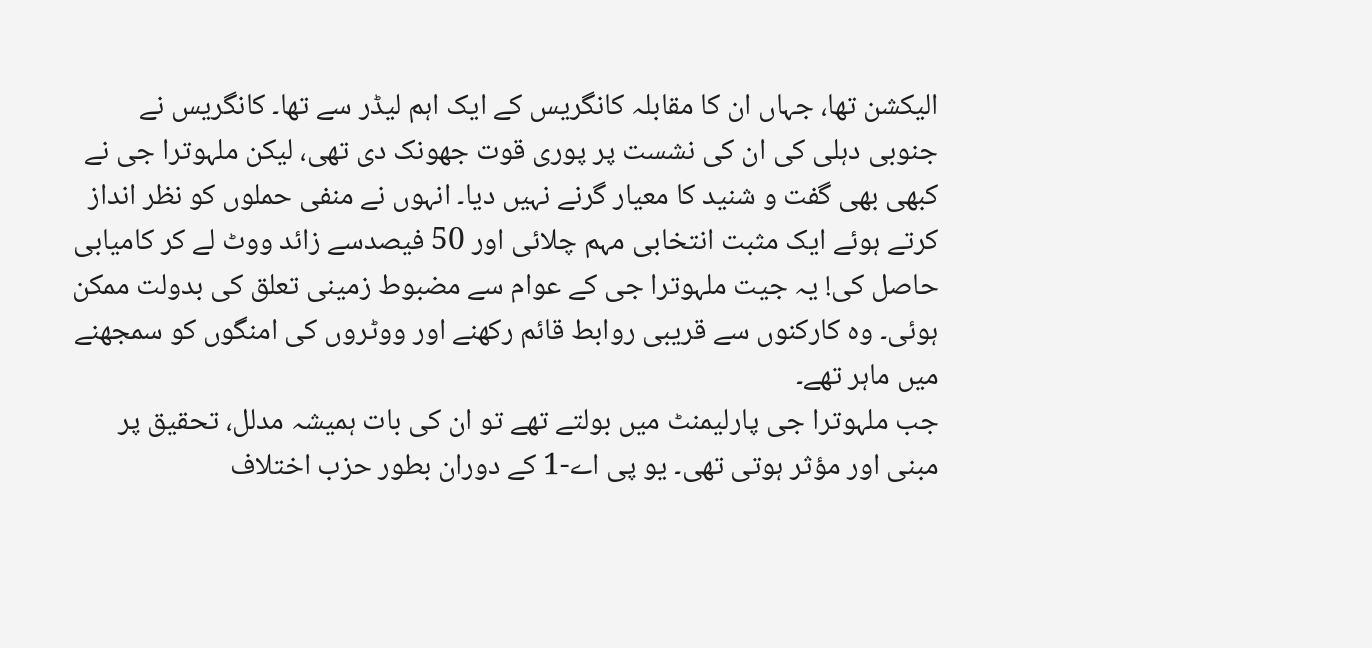الیکشن تھا، جہاں ان کا مقابلہ کانگریس کے ایک اہم لیڈر سے تھا۔ کانگریس نے جنوبی دہلی کی ان کی نشست پر پوری قوت جھونک دی تھی، لیکن ملہوترا جی نے کبھی بھی گفت و شنید کا معیار گرنے نہیں دیا۔ انہوں نے منفی حملوں کو نظر انداز کرتے ہوئے ایک مثبت انتخابی مہم چلائی اور 50 فیصدسے زائد ووٹ لے کر کامیابی حاصل کی! یہ جیت ملہوترا جی کے عوام سے مضبوط زمینی تعلق کی بدولت ممکن ہوئی۔ وہ کارکنوں سے قریبی روابط قائم رکھنے اور ووٹروں کی امنگوں کو سمجھنے میں ماہر تھے۔
جب ملہوترا جی پارلیمنٹ میں بولتے تھے تو ان کی بات ہمیشہ مدلل، تحقیق پر مبنی اور مؤثر ہوتی تھی۔ یو پی اے-1 کے دوران بطور حزب اختلاف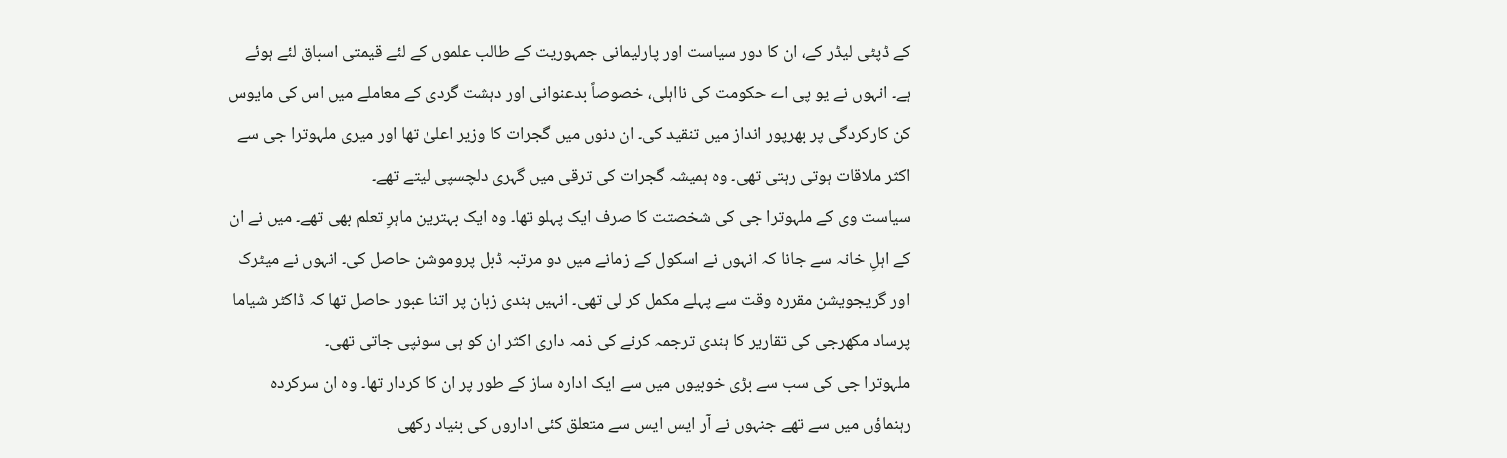کے ڈپٹی لیڈر کے، ان کا دور سیاست اور پارلیمانی جمہوریت کے طالب علموں کے لئے قیمتی اسباق لئے ہوئے ہے۔ انہوں نے یو پی اے حکومت کی نااہلی، خصوصاً بدعنوانی اور دہشت گردی کے معاملے میں اس کی مایوس کن کارکردگی پر بھرپور انداز میں تنقید کی۔ ان دنوں میں گجرات کا وزیر اعلیٰ تھا اور میری ملہوترا جی سے اکثر ملاقات ہوتی رہتی تھی۔ وہ ہمیشہ گجرات کی ترقی میں گہری دلچسپی لیتے تھے۔
سیاست وی کے ملہوترا جی کی شخصتت کا صرف ایک پہلو تھا۔ وہ ایک بہترین ماہرِ تعلم بھی تھے۔ میں نے ان کے اہلِ خانہ سے جانا کہ انہوں نے اسکول کے زمانے میں دو مرتبہ ڈبل پروموشن حاصل کی۔ انہوں نے میٹرک اور گریجویشن مقررہ وقت سے پہلے مکمل کر لی تھی۔ انہیں ہندی زبان پر اتنا عبور حاصل تھا کہ ڈاکٹر شیاما پرساد مکھرجی کی تقاریر کا ہندی ترجمہ کرنے کی ذمہ داری اکثر ان کو ہی سونپی جاتی تھی۔
ملہوترا جی کی سب سے بڑی خوبیوں میں سے ایک ادارہ ساز کے طور پر ان کا کردار تھا۔ وہ ان سرکردہ رہنماؤں میں سے تھے جنہوں نے آر ایس ایس سے متعلق کئی اداروں کی بنیاد رکھی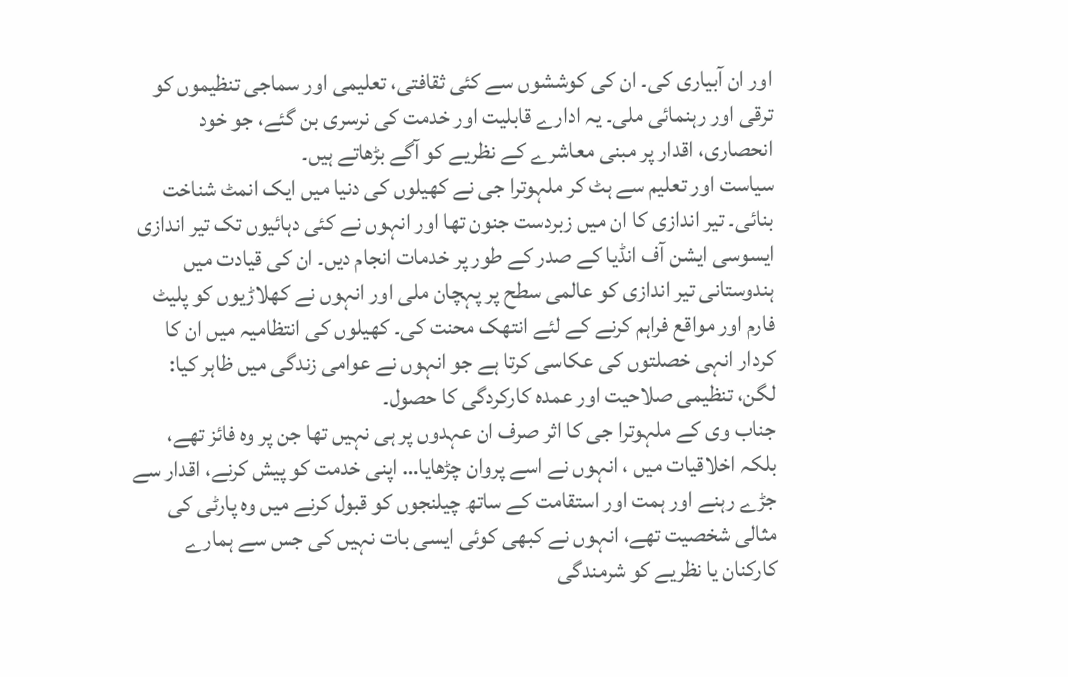اور ان آبیاری کی۔ ان کی کوششوں سے کئی ثقافتی، تعلیمی اور سماجی تنظیموں کو ترقی اور رہنمائی ملی۔ یہ ادارے قابلیت اور خدمت کی نرسری بن گئے، جو خود انحصاری، اقدار پر مبنی معاشرے کے نظریے کو آگے بڑھاتے ہیں۔
سیاست اور تعلیم سے ہٹ کر ملہوترا جی نے کھیلوں کی دنیا میں ایک انمٹ شناخت بنائی۔ تیر اندازی کا ان میں زبردست جنون تھا اور انہوں نے کئی دہائیوں تک تیر اندازی ایسوسی ایشن آف انڈیا کے صدر کے طور پر خدمات انجام دیں۔ ان کی قیادت میں ہندوستانی تیر اندازی کو عالمی سطح پر پہچان ملی اور انہوں نے کھلاڑیوں کو پلیٹ فارم اور مواقع فراہم کرنے کے لئے انتھک محنت کی۔ کھیلوں کی انتظامیہ میں ان کا کردار انہی خصلتوں کی عکاسی کرتا ہے جو انہوں نے عوامی زندگی میں ظاہر کیا: لگن، تنظیمی صلاحیت اور عمدہ کارکردگی کا حصول۔
جناب وی کے ملہوترا جی کا اثر صرف ان عہدوں پر ہی نہیں تھا جن پر وہ فائز تھے، بلکہ اخلاقیات میں ، انہوں نے اسے پروان چڑھایا… اپنی خدمت کو پیش کرنے، اقدار سے جڑے رہنے اور ہمت اور استقامت کے ساتھ چیلنجوں کو قبول کرنے میں وہ پارٹی کی مثالی شخصیت تھے، انہوں نے کبھی کوئی ایسی بات نہیں کی جس سے ہمارے کارکنان یا نظریے کو شرمندگی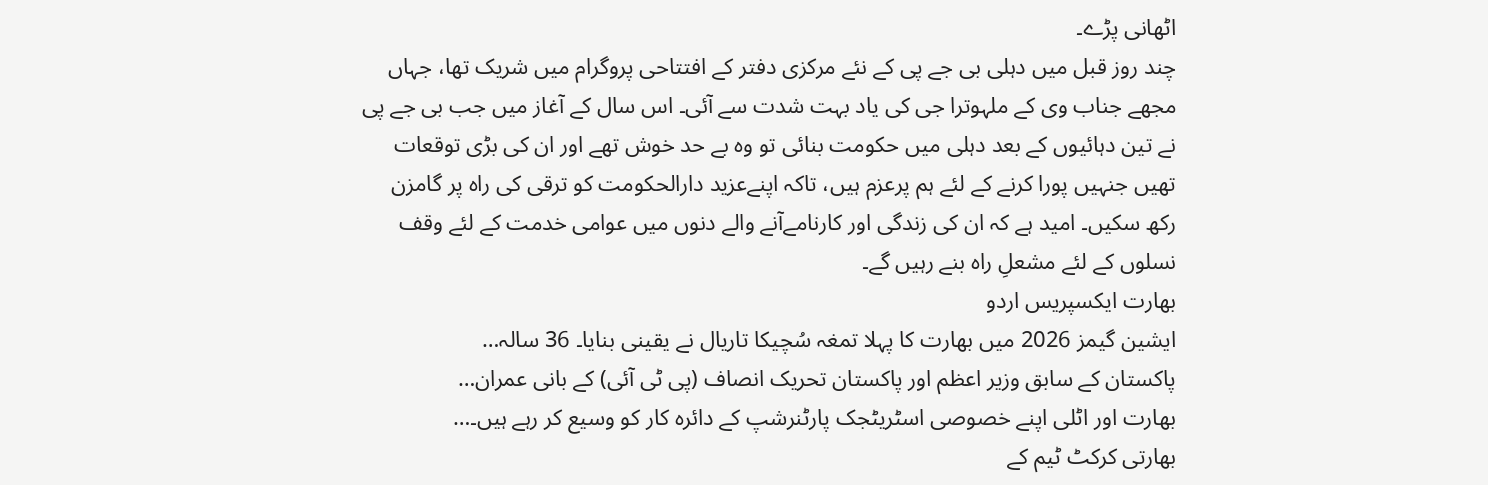اٹھانی پڑے۔
چند روز قبل میں دہلی بی جے پی کے نئے مرکزی دفتر کے افتتاحی پروگرام میں شریک تھا، جہاں مجھے جناب وی کے ملہوترا جی کی یاد بہت شدت سے آئی۔ اس سال کے آغاز میں جب بی جے پی نے تین دہائیوں کے بعد دہلی میں حکومت بنائی تو وہ بے حد خوش تھے اور ان کی بڑی توقعات تھیں جنہیں پورا کرنے کے لئے ہم پرعزم ہیں، تاکہ اپنےعزید دارالحکومت کو ترقی کی راہ پر گامزن رکھ سکیں۔ امید ہے کہ ان کی زندگی اور کارنامےآنے والے دنوں میں عوامی خدمت کے لئے وقف نسلوں کے لئے مشعلِ راہ بنے رہیں گے۔
بھارت ایکسپریس اردو
ایشین گیمز 2026 میں بھارت کا پہلا تمغہ سُچیکا تاریال نے یقینی بنایا۔ 36 سالہ…
پاکستان کے سابق وزیر اعظم اور پاکستان تحریک انصاف (پی ٹی آئی) کے بانی عمران…
بھارت اور اٹلی اپنے خصوصی اسٹریٹجک پارٹنرشپ کے دائرہ کار کو وسیع کر رہے ہیں۔…
بھارتی کرکٹ ٹیم کے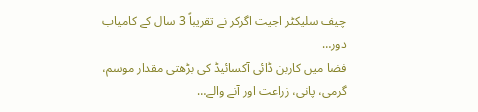چیف سلیکٹر اجیت اگرکر نے تقریباً 3 سال کے کامیاب دور…
فضا میں کاربن ڈائی آکسائیڈ کی بڑھتی مقدار موسم، گرمی، پانی، زراعت اور آنے والے…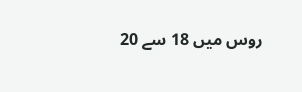روس میں 18 سے 20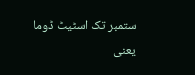ستمبر تک اسٹیٹ ڈوما یعنی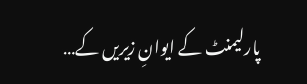پارلیمنٹ کے ایوانِ زیریں کے…